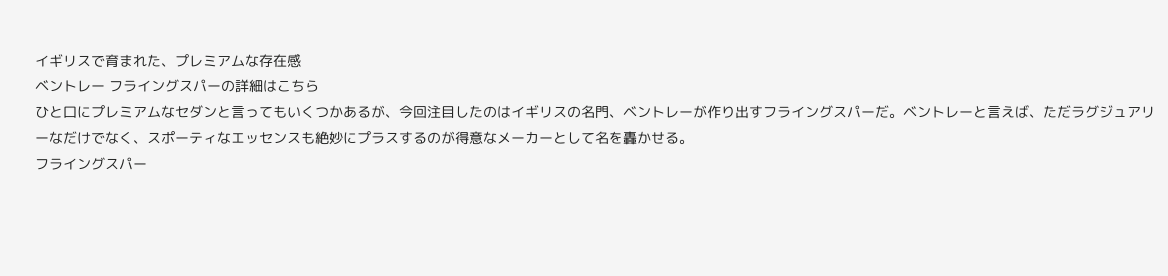イギリスで育まれた、プレミアムな存在感
ベントレー フライングスパーの詳細はこちら
ひと口にプレミアムなセダンと言ってもいくつかあるが、今回注目したのはイギリスの名門、ベントレーが作り出すフライングスパーだ。ベントレーと言えば、ただラグジュアリーなだけでなく、スポーティなエッセンスも絶妙にプラスするのが得意なメーカーとして名を轟かせる。
フライングスパー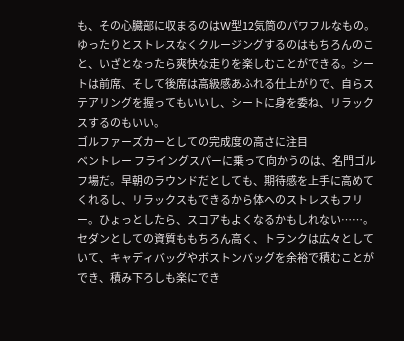も、その心臓部に収まるのはW型12気筒のパワフルなもの。ゆったりとストレスなくクルージングするのはもちろんのこと、いざとなったら爽快な走りを楽しむことができる。シートは前席、そして後席は高級感あふれる仕上がりで、自らステアリングを握ってもいいし、シートに身を委ね、リラックスするのもいい。
ゴルファーズカーとしての完成度の高さに注目
ベントレー フライングスパーに乗って向かうのは、名門ゴルフ場だ。早朝のラウンドだとしても、期待感を上手に高めてくれるし、リラックスもできるから体へのストレスもフリー。ひょっとしたら、スコアもよくなるかもしれない……。
セダンとしての資質ももちろん高く、トランクは広々としていて、キャディバッグやボストンバッグを余裕で積むことができ、積み下ろしも楽にでき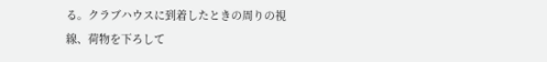る。クラブハウスに到着したときの周りの視線、荷物を下ろして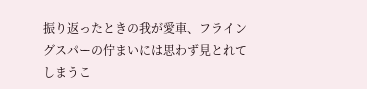振り返ったときの我が愛車、フライングスパーの佇まいには思わず見とれてしまうこ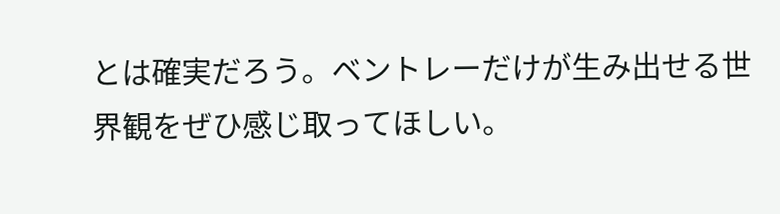とは確実だろう。ベントレーだけが生み出せる世界観をぜひ感じ取ってほしい。